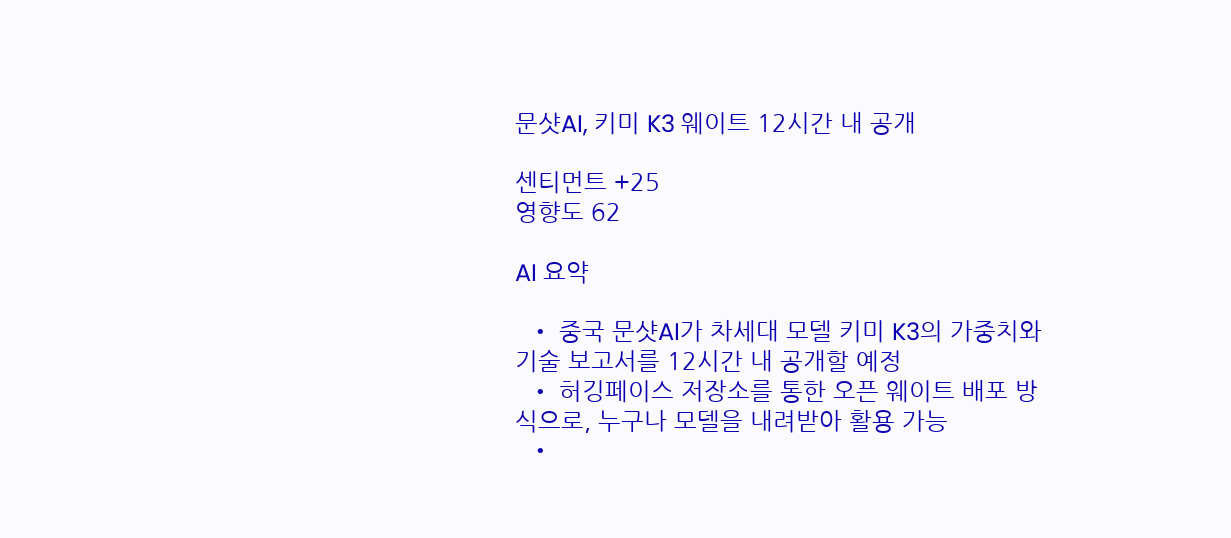문샷AI, 키미 K3 웨이트 12시간 내 공개

센티먼트 +25
영향도 62

AI 요약

  • 중국 문샷AI가 차세대 모델 키미 K3의 가중치와 기술 보고서를 12시간 내 공개할 예정
  • 허깅페이스 저장소를 통한 오픈 웨이트 배포 방식으로, 누구나 모델을 내려받아 활용 가능
  •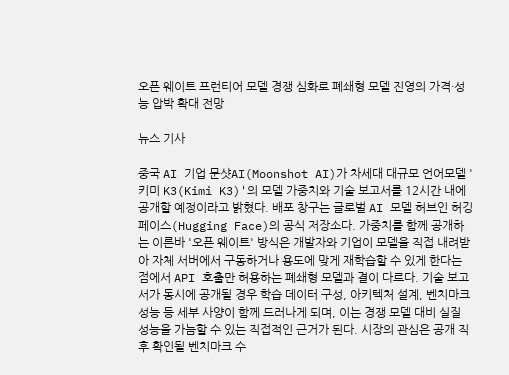오픈 웨이트 프런티어 모델 경쟁 심화로 폐쇄형 모델 진영의 가격·성능 압박 확대 전망

뉴스 기사

중국 AI 기업 문샷AI(Moonshot AI)가 차세대 대규모 언어모델 '키미 K3(Kimi K3)'의 모델 가중치와 기술 보고서를 12시간 내에 공개할 예정이라고 밝혔다. 배포 창구는 글로벌 AI 모델 허브인 허깅페이스(Hugging Face)의 공식 저장소다. 가중치를 함께 공개하는 이른바 '오픈 웨이트' 방식은 개발자와 기업이 모델을 직접 내려받아 자체 서버에서 구동하거나 용도에 맞게 재학습할 수 있게 한다는 점에서 API 호출만 허용하는 폐쇄형 모델과 결이 다르다. 기술 보고서가 동시에 공개될 경우 학습 데이터 구성, 아키텍처 설계, 벤치마크 성능 등 세부 사양이 함께 드러나게 되며, 이는 경쟁 모델 대비 실질 성능을 가늠할 수 있는 직접적인 근거가 된다. 시장의 관심은 공개 직후 확인될 벤치마크 수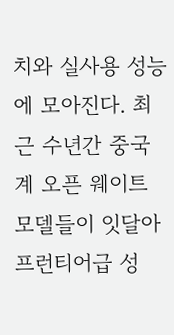치와 실사용 성능에 모아진다. 최근 수년간 중국계 오픈 웨이트 모델들이 잇달아 프런티어급 성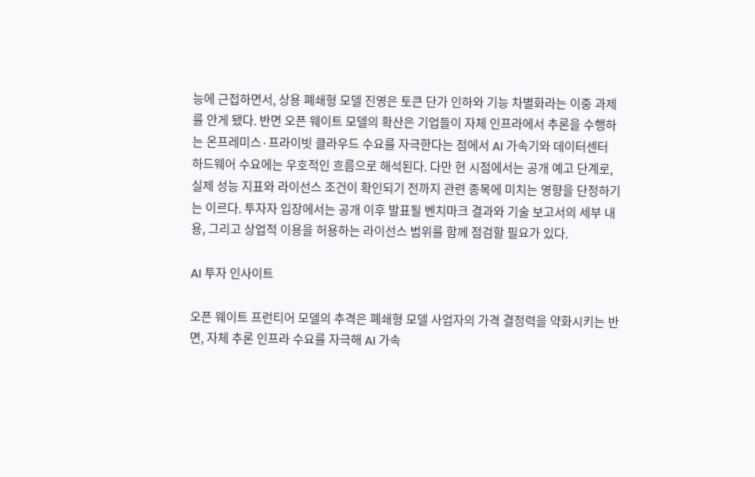능에 근접하면서, 상용 폐쇄형 모델 진영은 토큰 단가 인하와 기능 차별화라는 이중 과제를 안게 됐다. 반면 오픈 웨이트 모델의 확산은 기업들이 자체 인프라에서 추론을 수행하는 온프레미스·프라이빗 클라우드 수요를 자극한다는 점에서 AI 가속기와 데이터센터 하드웨어 수요에는 우호적인 흐름으로 해석된다. 다만 현 시점에서는 공개 예고 단계로, 실제 성능 지표와 라이선스 조건이 확인되기 전까지 관련 종목에 미치는 영향을 단정하기는 이르다. 투자자 입장에서는 공개 이후 발표될 벤치마크 결과와 기술 보고서의 세부 내용, 그리고 상업적 이용을 허용하는 라이선스 범위를 함께 점검할 필요가 있다.

AI 투자 인사이트

오픈 웨이트 프런티어 모델의 추격은 폐쇄형 모델 사업자의 가격 결정력을 약화시키는 반면, 자체 추론 인프라 수요를 자극해 AI 가속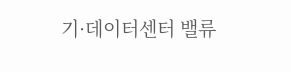기·데이터센터 밸류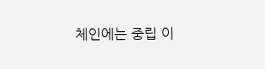체인에는 중립 이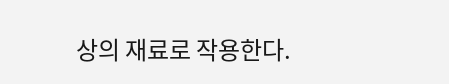상의 재료로 작용한다.